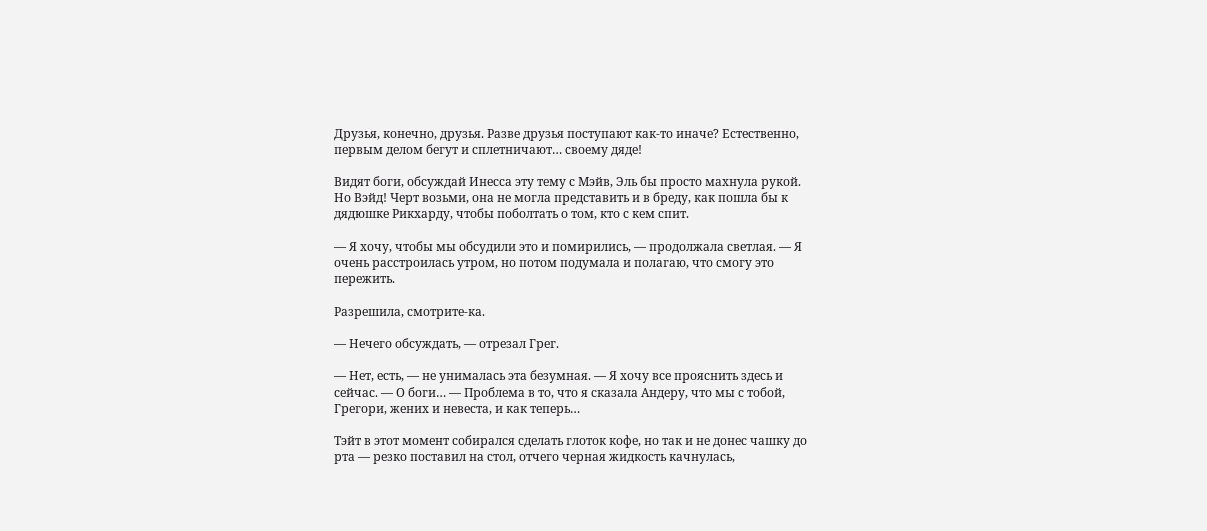Друзья, конечно, друзья. Разве друзья поступают как-то иначе? Естественно, первым делом бегут и сплетничают… своему дяде!

Видят боги, обсуждай Инесса эту тему с Мэйв, Эль бы просто махнула рукой. Но Вэйд! Черт возьми, она не могла представить и в бреду, как пошла бы к дядюшке Рикхарду, чтобы поболтать о том, кто с кем спит.

— Я хочу, чтобы мы обсудили это и помирились, — продолжала светлая. — Я очень расстроилась утром, но потом подумала и полагаю, что смогу это пережить.

Разрешила, смотрите-ка.

— Нечего обсуждать, — отрезал Грег.

— Нет, есть, — не унималась эта безумная. — Я хочу все прояснить здесь и сейчас. — О боги… — Проблема в то, что я сказала Андеру, что мы с тобой, Грегори, жених и невеста, и как теперь…

Тэйт в этот момент собирался сделать глоток кофе, но так и не донес чашку до рта — резко поставил на стол, отчего черная жидкость качнулась,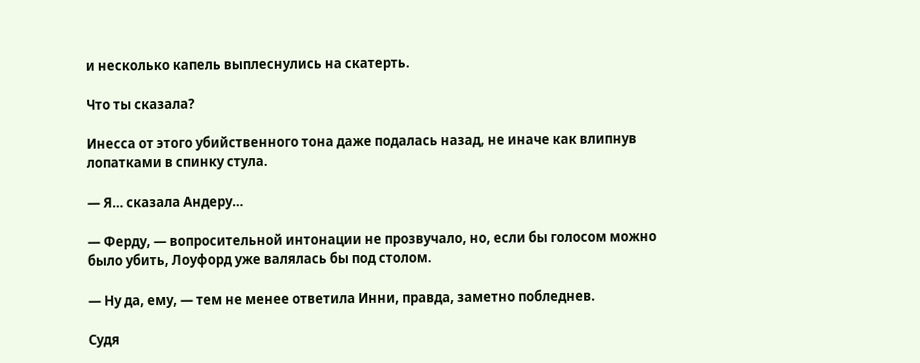и несколько капель выплеснулись на скатерть.

Что ты сказала?

Инесса от этого убийственного тона даже подалась назад, не иначе как влипнув лопатками в спинку стула.

— Я… сказала Андеру…

— Ферду, — вопросительной интонации не прозвучало, но, если бы голосом можно было убить, Лоуфорд уже валялась бы под столом.

— Ну да, ему, — тем не менее ответила Инни, правда, заметно побледнев.

Судя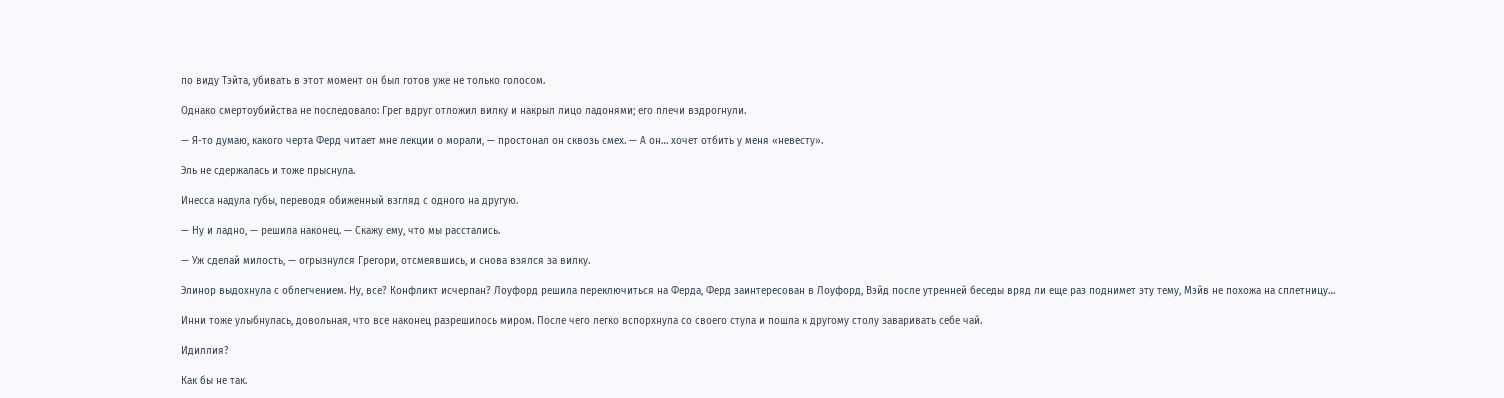по виду Тэйта, убивать в этот момент он был готов уже не только голосом.

Однако смертоубийства не последовало: Грег вдруг отложил вилку и накрыл лицо ладонями; его плечи вздрогнули.

— Я-то думаю, какого черта Ферд читает мне лекции о морали, — простонал он сквозь смех. — А он… хочет отбить у меня «невесту».

Эль не сдержалась и тоже прыснула.

Инесса надула губы, переводя обиженный взгляд с одного на другую.

— Ну и ладно, — решила наконец. — Скажу ему, что мы расстались.

— Уж сделай милость, — огрызнулся Грегори, отсмеявшись, и снова взялся за вилку.

Элинор выдохнула с облегчением. Ну, все? Конфликт исчерпан? Лоуфорд решила переключиться на Ферда, Ферд заинтересован в Лоуфорд, Вэйд после утренней беседы вряд ли еще раз поднимет эту тему, Мэйв не похожа на сплетницу…

Инни тоже улыбнулась, довольная, что все наконец разрешилось миром. После чего легко вспорхнула со своего стула и пошла к другому столу заваривать себе чай.

Идиллия?

Как бы не так.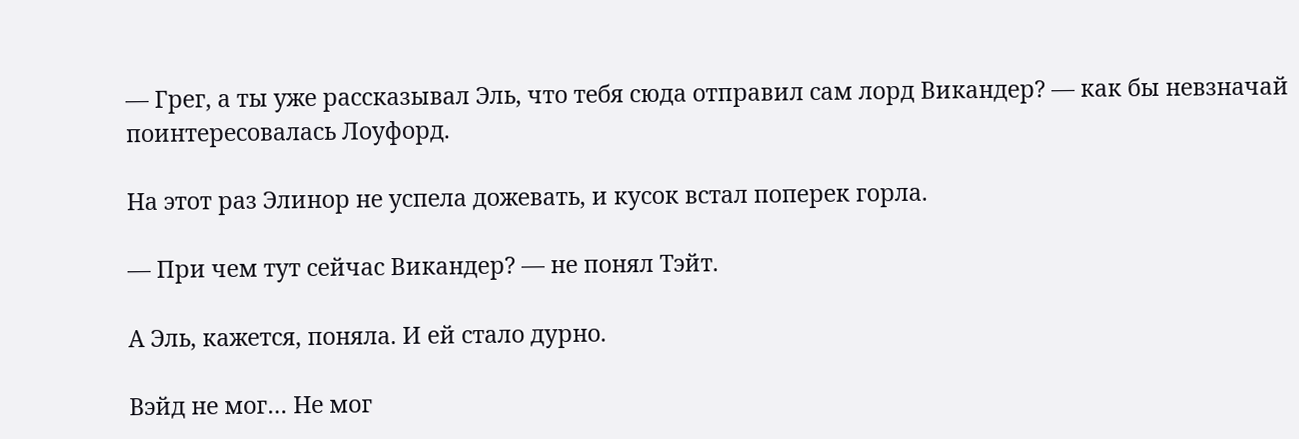— Грег, а ты уже рассказывал Эль, что тебя сюда отправил сам лорд Викандер? — как бы невзначай поинтересовалась Лоуфорд.

На этот раз Элинор не успела дожевать, и кусок встал поперек горла.

— При чем тут сейчас Викандер? — не понял Тэйт.

А Эль, кажется, поняла. И ей стало дурно.

Вэйд не мог… Не мог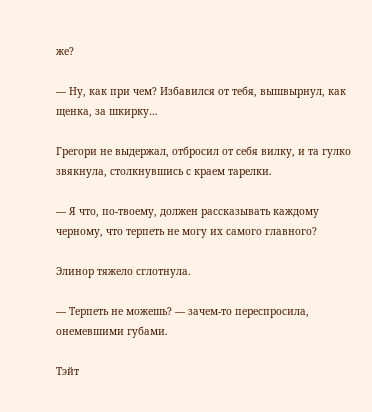же?

— Ну, как при чем? Избавился от тебя, вышвырнул, как щенка, за шкирку…

Грегори не выдержал, отбросил от себя вилку, и та гулко звякнула, столкнувшись с краем тарелки.

— Я что, по-твоему, должен рассказывать каждому черному, что терпеть не могу их самого главного?

Элинор тяжело сглотнула.

— Терпеть не можешь? — зачем-то переспросила, онемевшими губами.

Тэйт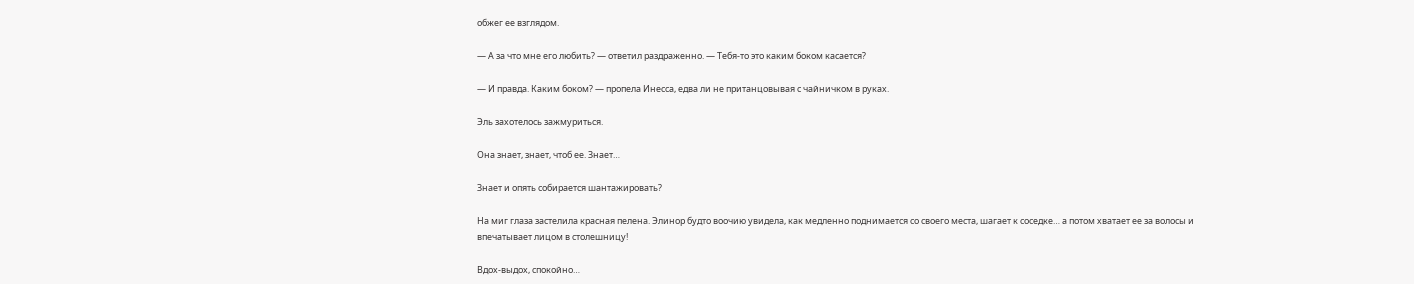обжег ее взглядом.

— А за что мне его любить? — ответил раздраженно. — Тебя-то это каким боком касается?

— И правда. Каким боком? — пропела Инесса, едва ли не пританцовывая с чайничком в руках.

Эль захотелось зажмуриться.

Она знает, знает, чтоб ее. Знает…

Знает и опять собирается шантажировать?

На миг глаза застелила красная пелена. Элинор будто воочию увидела, как медленно поднимается со своего места, шагает к соседке… а потом хватает ее за волосы и впечатывает лицом в столешницу!

Вдох-выдох, спокойно…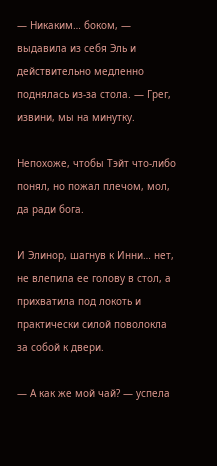— Никаким… боком, — выдавила из себя Эль и действительно медленно поднялась из-за стола. — Грег, извини, мы на минутку.

Непохоже, чтобы Тэйт что-либо понял, но пожал плечом, мол, да ради бога.

И Элинор, шагнув к Инни… нет, не влепила ее голову в стол, а прихватила под локоть и практически силой поволокла за собой к двери.

— А как же мой чай? — успела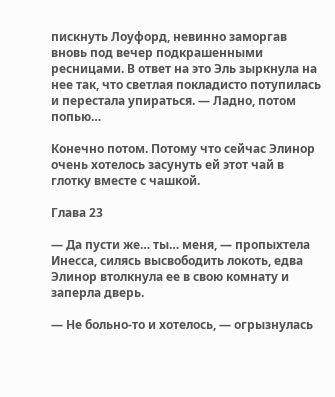пискнуть Лоуфорд, невинно заморгав вновь под вечер подкрашенными ресницами. В ответ на это Эль зыркнула на нее так, что светлая покладисто потупилась и перестала упираться. — Ладно, потом попью…

Конечно потом. Потому что сейчас Элинор очень хотелось засунуть ей этот чай в глотку вместе с чашкой.

Глава 23

— Да пусти же… ты… меня, — пропыхтела Инесса, силясь высвободить локоть, едва Элинор втолкнула ее в свою комнату и заперла дверь.

— Не больно-то и хотелось, — огрызнулась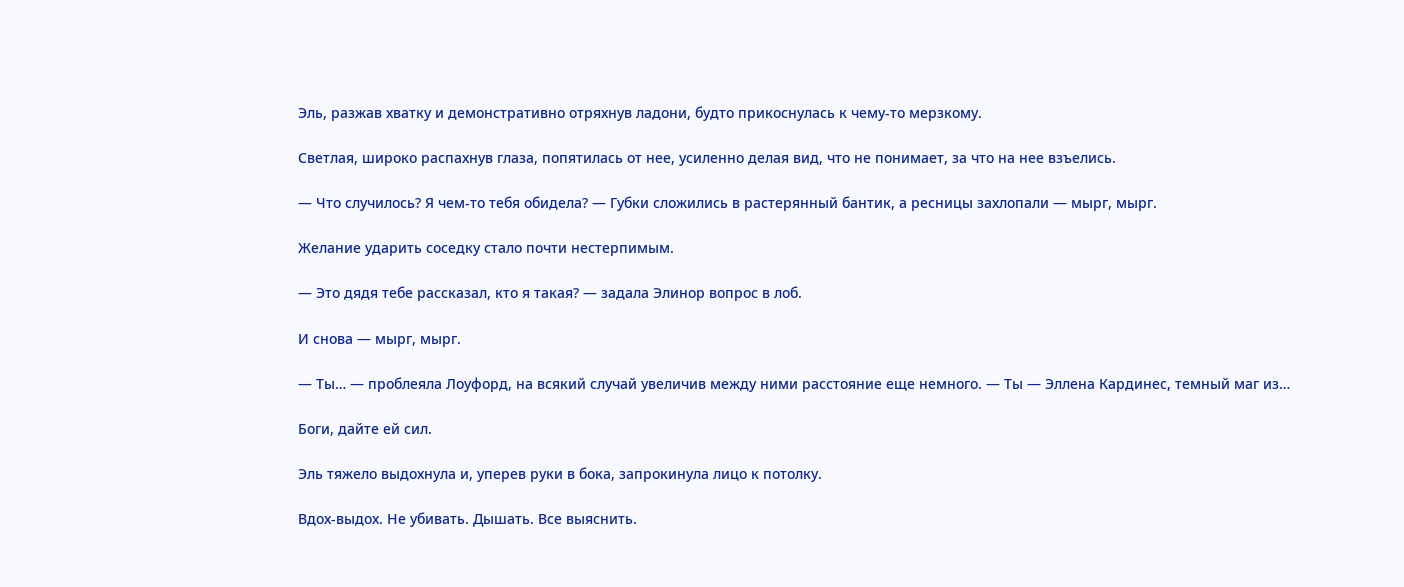Эль, разжав хватку и демонстративно отряхнув ладони, будто прикоснулась к чему-то мерзкому.

Светлая, широко распахнув глаза, попятилась от нее, усиленно делая вид, что не понимает, за что на нее взъелись.

— Что случилось? Я чем-то тебя обидела? — Губки сложились в растерянный бантик, а ресницы захлопали — мырг, мырг.

Желание ударить соседку стало почти нестерпимым.

— Это дядя тебе рассказал, кто я такая? — задала Элинор вопрос в лоб.

И снова — мырг, мырг.

— Ты… — проблеяла Лоуфорд, на всякий случай увеличив между ними расстояние еще немного. — Ты — Эллена Кардинес, темный маг из…

Боги, дайте ей сил.

Эль тяжело выдохнула и, уперев руки в бока, запрокинула лицо к потолку.

Вдох-выдох. Не убивать. Дышать. Все выяснить.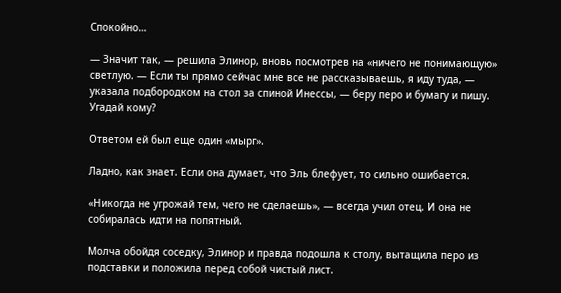Спокойно…

— Значит так, — решила Элинор, вновь посмотрев на «ничего не понимающую» светлую. — Если ты прямо сейчас мне все не рассказываешь, я иду туда, — указала подбородком на стол за спиной Инессы, — беру перо и бумагу и пишу. Угадай кому?

Ответом ей был еще один «мырг».

Ладно, как знает. Если она думает, что Эль блефует, то сильно ошибается.

«Никогда не угрожай тем, чего не сделаешь», — всегда учил отец. И она не собиралась идти на попятный.

Молча обойдя соседку, Элинор и правда подошла к столу, вытащила перо из подставки и положила перед собой чистый лист.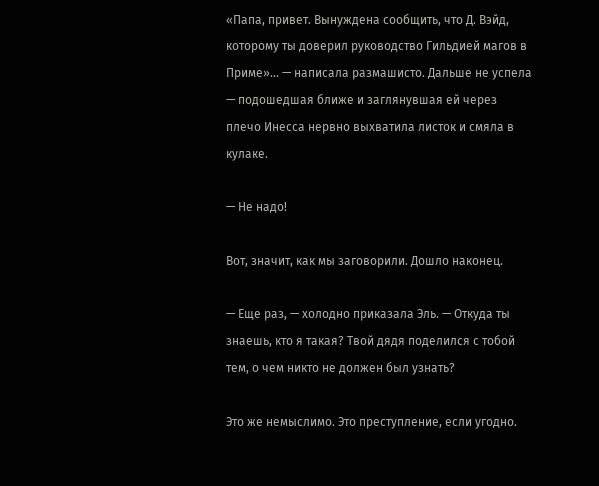«Папа, привет. Вынуждена сообщить, что Д. Вэйд, которому ты доверил руководство Гильдией магов в Приме»… — написала размашисто. Дальше не успела — подошедшая ближе и заглянувшая ей через плечо Инесса нервно выхватила листок и смяла в кулаке.

— Не надо!

Вот, значит, как мы заговорили. Дошло наконец.

— Еще раз, — холодно приказала Эль. — Откуда ты знаешь, кто я такая? Твой дядя поделился с тобой тем, о чем никто не должен был узнать?

Это же немыслимо. Это преступление, если угодно.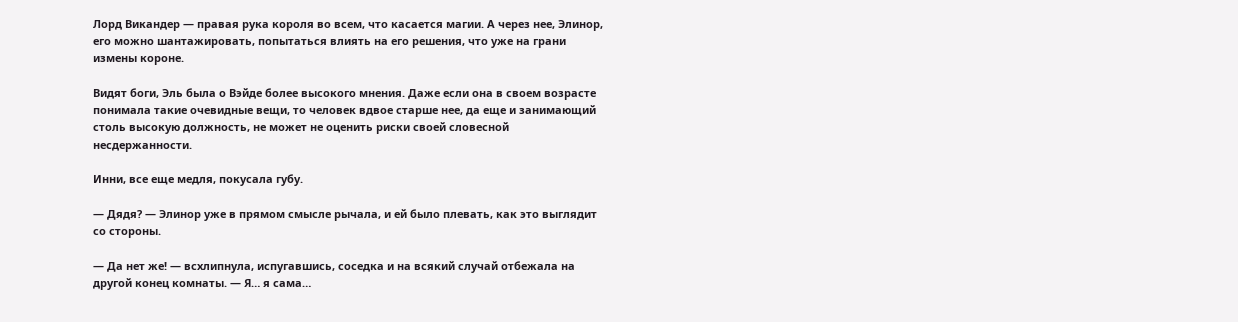Лорд Викандер — правая рука короля во всем, что касается магии. А через нее, Элинор, его можно шантажировать, попытаться влиять на его решения, что уже на грани измены короне.

Видят боги, Эль была о Вэйде более высокого мнения. Даже если она в своем возрасте понимала такие очевидные вещи, то человек вдвое старше нее, да еще и занимающий столь высокую должность, не может не оценить риски своей словесной несдержанности.

Инни, все еще медля, покусала губу.

— Дядя? — Элинор уже в прямом смысле рычала, и ей было плевать, как это выглядит со стороны.

— Да нет же! — всхлипнула, испугавшись, соседка и на всякий случай отбежала на другой конец комнаты. — Я… я сама…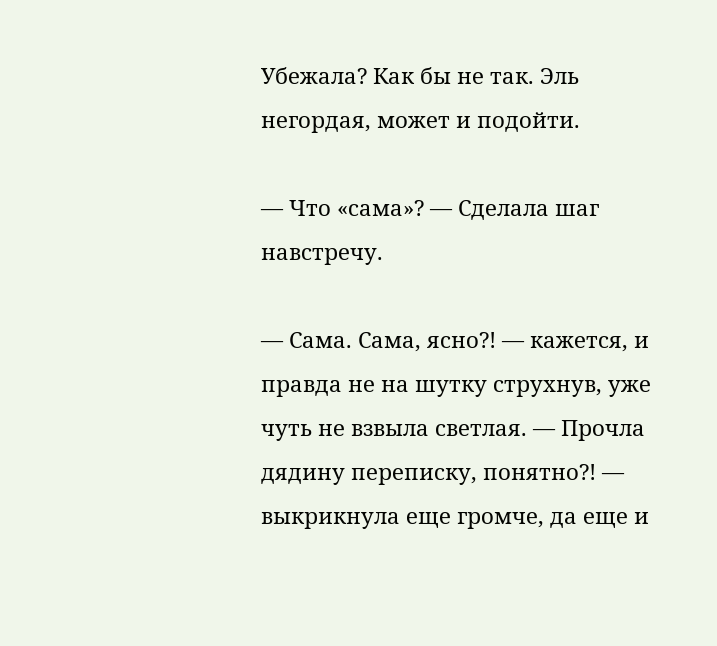Убежала? Как бы не так. Эль негордая, может и подойти.

— Что «сама»? — Сделала шаг навстречу.

— Сама. Сама, ясно?! — кажется, и правда не на шутку струхнув, уже чуть не взвыла светлая. — Прочла дядину переписку, понятно?! — выкрикнула еще громче, да еще и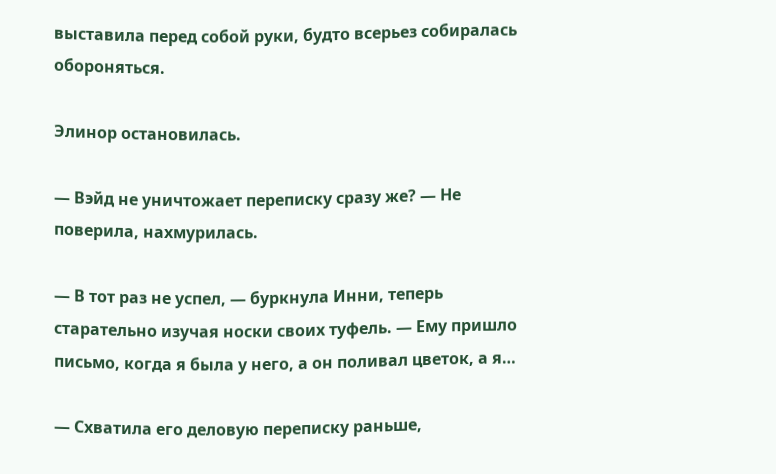выставила перед собой руки, будто всерьез собиралась обороняться.

Элинор остановилась.

— Вэйд не уничтожает переписку сразу же? — Не поверила, нахмурилась.

— В тот раз не успел, — буркнула Инни, теперь старательно изучая носки своих туфель. — Ему пришло письмо, когда я была у него, а он поливал цветок, а я…

— Схватила его деловую переписку раньше,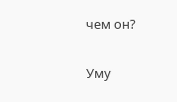чем он?

Уму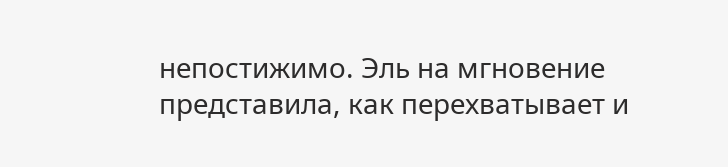непостижимо. Эль на мгновение представила, как перехватывает и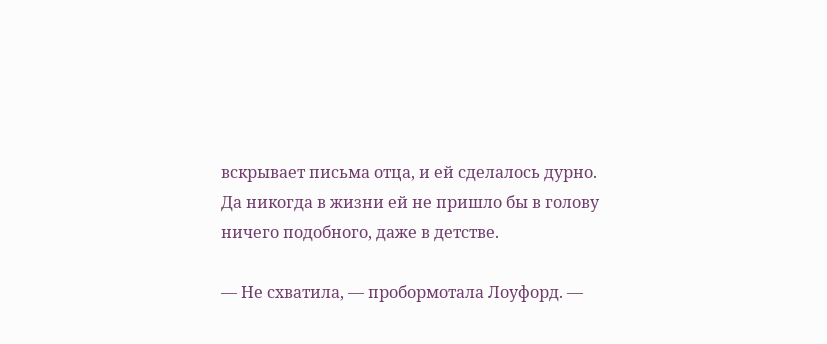вскрывает письма отца, и ей сделалось дурно. Да никогда в жизни ей не пришло бы в голову ничего подобного, даже в детстве.

— Не схватила, — пробормотала Лоуфорд. —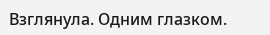Взглянула. Одним глазком.